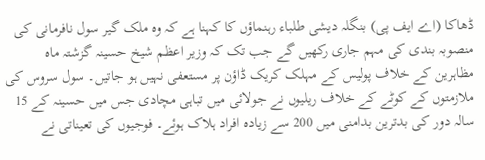ڈھاکا (اے ایف پی) بنگلہ دیشی طلباء رہنماؤں کا کہنا ہے کہ وہ ملک گیر سول نافرمانی کی منصوبہ بندی کی مہم جاری رکھیں گے جب تک کہ وزیر اعظم شیخ حسینہ گزشتہ ماہ مظاہرین کے خلاف پولیس کے مہلک کریک ڈاؤن پر مستعفی نہیں ہو جاتیں۔ سول سروس کی ملازمتوں کے کوٹے کے خلاف ریلیوں نے جولائی میں تباہی مچادی جس میں حسینہ کے 15 سالہ دور کی بدترین بدامنی میں 200 سے زیادہ افراد ہلاک ہوئے۔ فوجیوں کی تعیناتی نے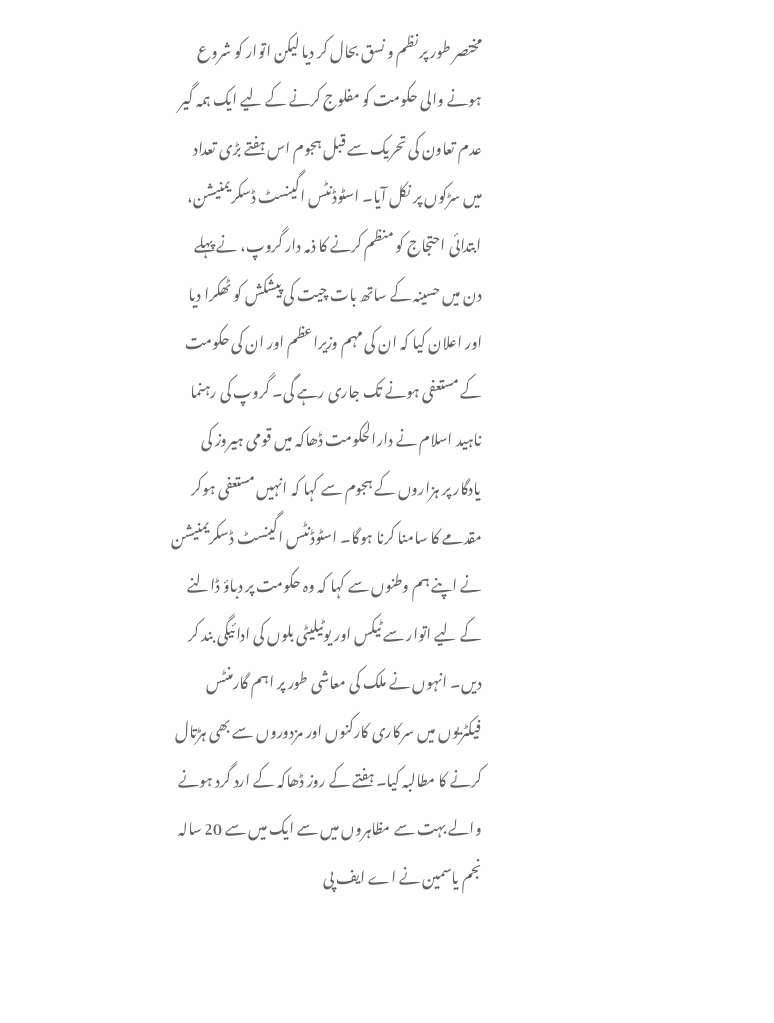مختصر طور پر نظم و نسق بحال کر دیا لیکن اتوار کو شروع ہونے والی حکومت کو مفلوج کرنے کے لیے ایک ہمہ گیر عدم تعاون کی تحریک سے قبل ہجوم اس ہفتے بڑی تعداد میں سڑکوں پر نکل آیا۔ اسٹوڈنٹس اگینسٹ ڈسکریمنیشن، ابتدائی احتجاج کو منظم کرنے کا ذمہ دار گروپ، نے پہلے دن میں حسینہ کے ساتھ بات چیت کی پیشکش کو ٹھکرا دیا اور اعلان کیا کہ ان کی مہم وزیراعظم اور ان کی حکومت کے مستعفی ہونے تک جاری رہے گی۔ گروپ کی رہنما ناہید اسلام نے دارالحکومت ڈھاکہ میں قومی ہیروز کی یادگار پر ہزاروں کے ہجوم سے کہا کہ انہیں مستعفی ہوکر مقدمے کا سامنا کرنا ہوگا۔ اسٹوڈنٹس اگینسٹ ڈسکریمنیشن نے اپنے ہم وطنوں سے کہا کہ وہ حکومت پر دباؤ ڈالنے کے لیے اتوار سے ٹیکس اور یوٹیلیٹی بلوں کی ادائیگی بند کر دیں۔ انہوں نے ملک کی معاشی طور پر اہم گارمنٹس فیکٹریوں میں سرکاری کارکنوں اور مزدوروں سے بھی ہڑتال کرنے کا مطالبہ کیا۔ ہفتے کے روز ڈھاکہ کے ارد گرد ہونے والے بہت سے مظاہروں میں سے ایک میں سے 20 سالہ نجم یاسمین نے اے ایف پی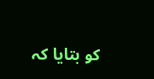کو بتایا کہ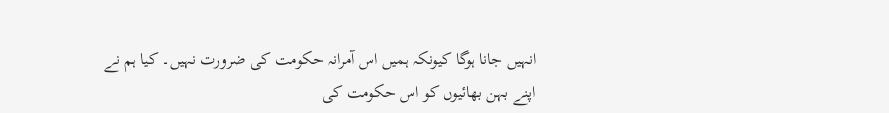انہیں جانا ہوگا کیونکہ ہمیں اس آمرانہ حکومت کی ضرورت نہیں۔ کیا ہم نے اپنے بہن بھائیوں کو اس حکومت کی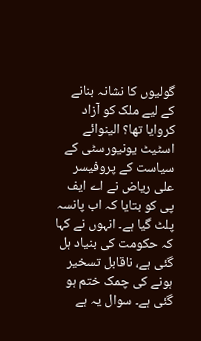گولیوں کا نشانہ بنانے کے لیے ملک کو آزاد کروایا تھا؟ الینوائے اسٹیٹ یونیورسٹی کے سیاست کے پروفیسر علی ریاض نے اے ایف پی کو بتایا کہ اب پانسہ پلٹ گیا ہے۔ انہوں نے کہا کہ حکومت کی بنیاد ہل گئی ہے، ناقابل تسخیر ہونے کی چمک ختم ہو گئی ہے۔ سوال یہ ہے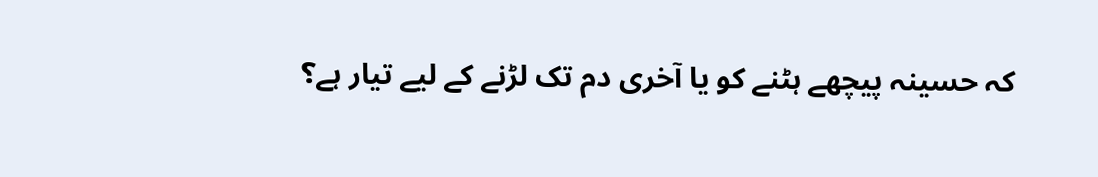کہ حسینہ پیچھے ہٹنے کو یا آخری دم تک لڑنے کے لیے تیار ہے؟